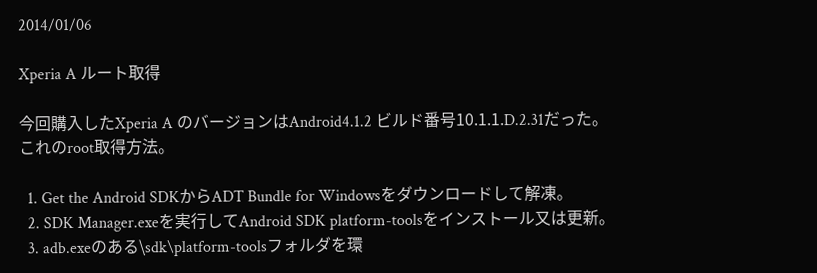2014/01/06

Xperia A ルート取得

今回購入したXperia A のバージョンはAndroid4.1.2 ビルド番号10.1.1.D.2.31だった。
これのroot取得方法。

  1. Get the Android SDKからADT Bundle for Windowsをダウンロードして解凍。
  2. SDK Manager.exeを実行してAndroid SDK platform-toolsをインストール又は更新。
  3. adb.exeのある\sdk\platform-toolsフォルダを環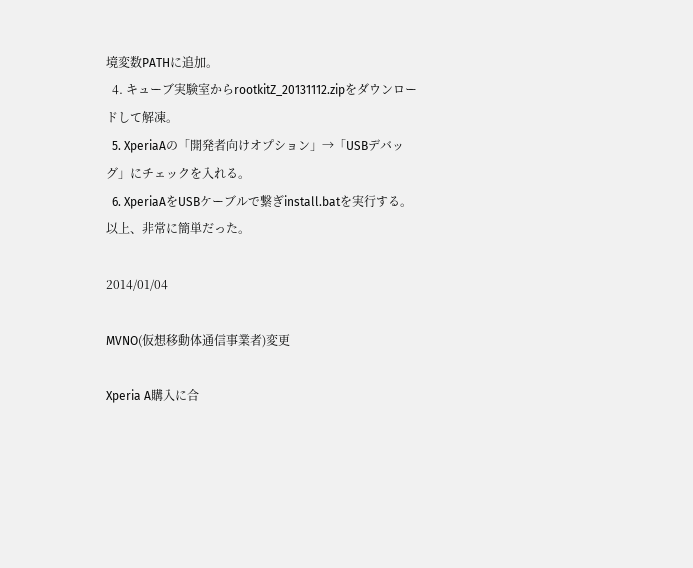境変数PATHに追加。
  4. キューブ実験室からrootkitZ_20131112.zipをダウンロードして解凍。
  5. XperiaAの「開発者向けオプション」→「USBデバッグ」にチェックを入れる。
  6. XperiaAをUSBケーブルで繋ぎinstall.batを実行する。
以上、非常に簡単だった。

2014/01/04

MVNO(仮想移動体通信事業者)変更

Xperia A購入に合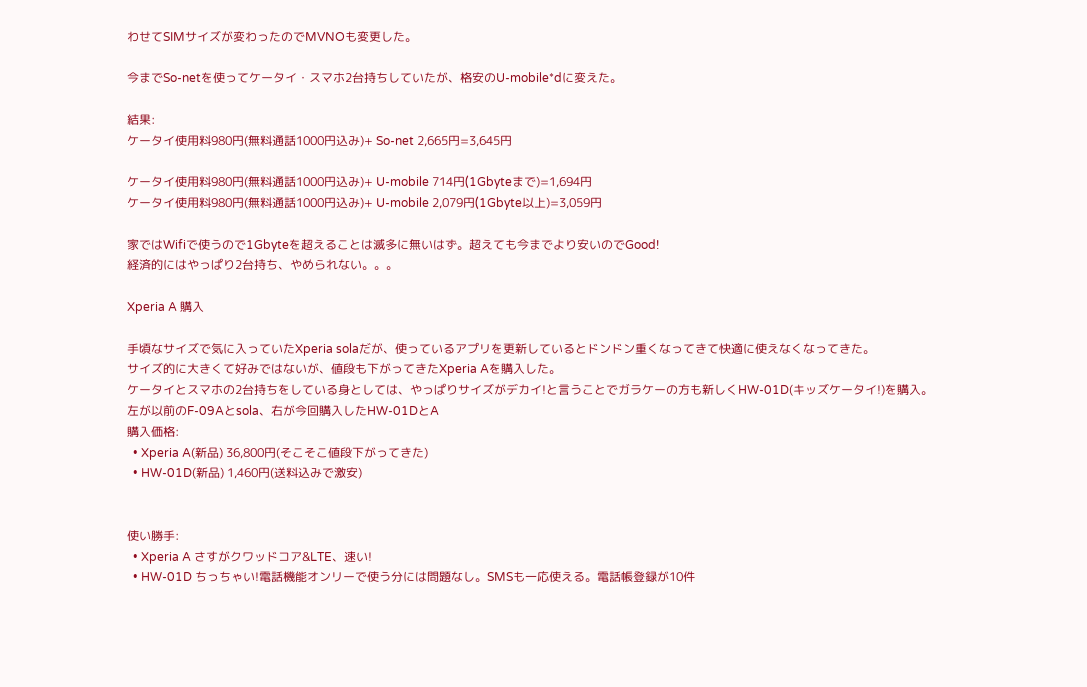わせてSIMサイズが変わったのでMVNOも変更した。

今までSo-netを使ってケータイ・スマホ2台持ちしていたが、格安のU-mobile*dに変えた。

結果:
ケータイ使用料980円(無料通話1000円込み)+ So-net 2,665円=3,645円

ケータイ使用料980円(無料通話1000円込み)+ U-mobile 714円(1Gbyteまで)=1,694円
ケータイ使用料980円(無料通話1000円込み)+ U-mobile 2,079円(1Gbyte以上)=3,059円

家ではWifiで使うので1Gbyteを超えることは滅多に無いはず。超えても今までより安いのでGood!
経済的にはやっぱり2台持ち、やめられない。。。

Xperia A 購入

手頃なサイズで気に入っていたXperia solaだが、使っているアプリを更新しているとドンドン重くなってきて快適に使えなくなってきた。
サイズ的に大きくて好みではないが、値段も下がってきたXperia Aを購入した。
ケータイとスマホの2台持ちをしている身としては、やっぱりサイズがデカイ!と言うことでガラケーの方も新しくHW-01D(キッズケータイ!)を購入。
左が以前のF-09Aとsola、右が今回購入したHW-01DとA
購入価格:
  • Xperia A(新品) 36,800円(そこそこ値段下がってきた)
  • HW-01D(新品) 1,460円(送料込みで激安)


使い勝手:
  • Xperia A さすがクワッドコア&LTE、速い!
  • HW-01D ちっちゃい!電話機能オンリーで使う分には問題なし。SMSも一応使える。電話帳登録が10件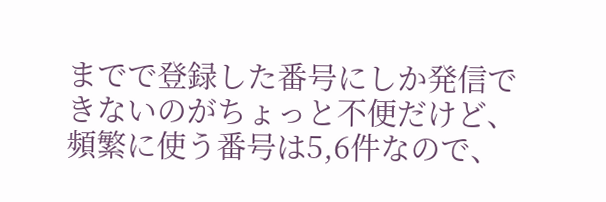までで登録した番号にしか発信できないのがちょっと不便だけど、頻繁に使う番号は5,6件なので、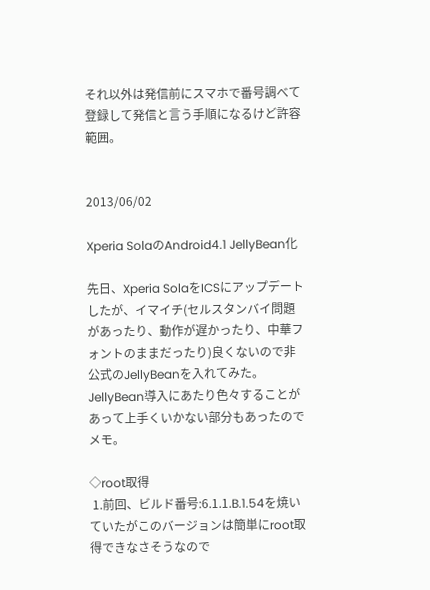それ以外は発信前にスマホで番号調べて登録して発信と言う手順になるけど許容範囲。


2013/06/02

Xperia SolaのAndroid4.1 JellyBean化

先日、Xperia SolaをICSにアップデートしたが、イマイチ(セルスタンバイ問題があったり、動作が遅かったり、中華フォントのままだったり)良くないので非公式のJellyBeanを入れてみた。
JellyBean導入にあたり色々することがあって上手くいかない部分もあったのでメモ。

◇root取得
 1.前回、ビルド番号:6.1.1.B.1.54を焼いていたがこのバージョンは簡単にroot取得できなさそうなので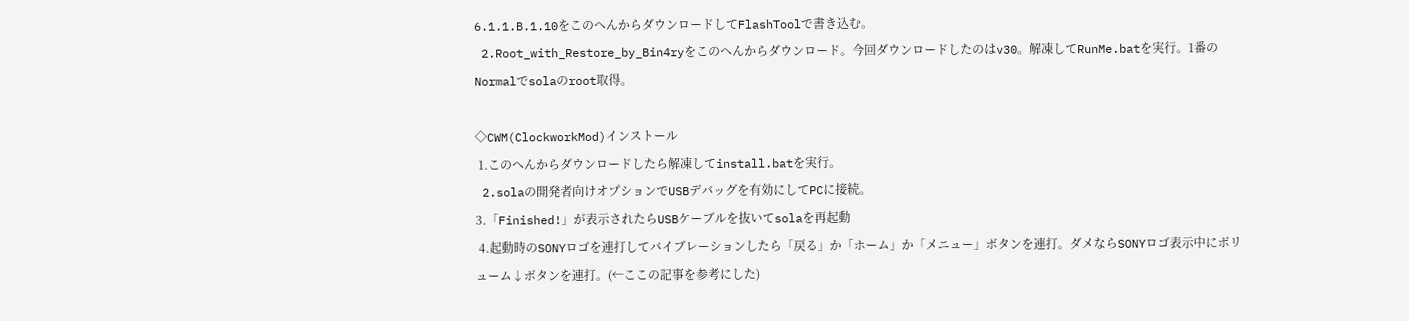6.1.1.B.1.10をこのへんからダウンロードしてFlashToolで書き込む。
 2.Root_with_Restore_by_Bin4ryをこのへんからダウンロード。今回ダウンロードしたのはv30。解凍してRunMe.batを実行。1番のNormalでsolaのroot取得。

◇CWM(ClockworkMod)インストール
 1.このへんからダウンロードしたら解凍してinstall.batを実行。
 2.solaの開発者向けオプションでUSBデバッグを有効にしてPCに接続。
3.「Finished!」が表示されたらUSBケーブルを抜いてsolaを再起動
 4.起動時のSONYロゴを連打してバイブレーションしたら「戻る」か「ホーム」か「メニュー」ボタンを連打。ダメならSONYロゴ表示中にボリューム↓ボタンを連打。(←ここの記事を参考にした)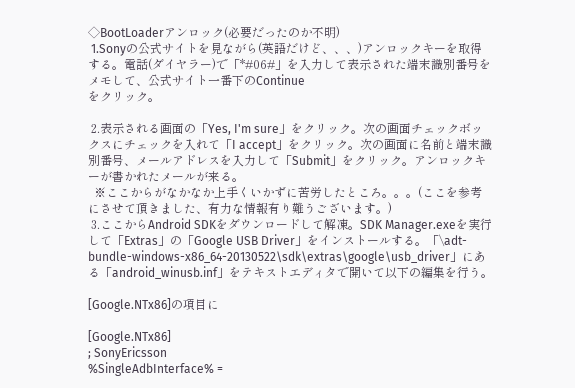◇BootLoaderアンロック(必要だったのか不明)
 1.Sonyの公式サイトを見ながら(英語だけど、、、)アンロックキーを取得する。電話(ダイヤラー)で「*#06#」を入力して表示された端末識別番号をメモして、公式サイト一番下のContinue
をクリック。

 2.表示される画面の「Yes, I'm sure」をクリック。次の画面チェックボックスにチェックを入れて「I accept」をクリック。次の画面に名前と端末識別番号、メールアドレスを入力して「Submit」をクリック。アンロックキーが書かれたメールが来る。
  ※ここからがなかなか上手くいかずに苦労したところ。。。(ここを参考にさせて頂きました、有力な情報有り難うございます。)
 3.ここからAndroid SDKをダウンロードして解凍。SDK Manager.exeを実行して「Extras」の「Google USB Driver」をインストールする。「\adt-bundle-windows-x86_64-20130522\sdk\extras\google\usb_driver」にある「android_winusb.inf」をテキストエディタで開いて以下の編集を行う。

[Google.NTx86]の項目に

[Google.NTx86]
; SonyEricsson
%SingleAdbInterface% =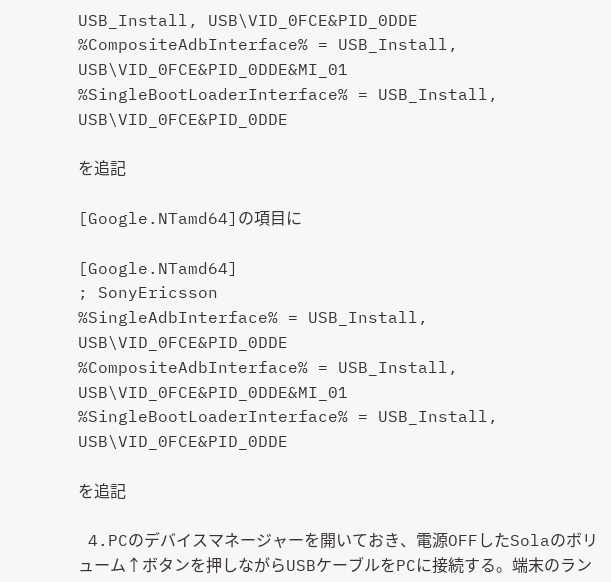USB_Install, USB\VID_0FCE&PID_0DDE
%CompositeAdbInterface% = USB_Install, USB\VID_0FCE&PID_0DDE&MI_01
%SingleBootLoaderInterface% = USB_Install, USB\VID_0FCE&PID_0DDE

を追記

[Google.NTamd64]の項目に

[Google.NTamd64]
; SonyEricsson
%SingleAdbInterface% = USB_Install, USB\VID_0FCE&PID_0DDE
%CompositeAdbInterface% = USB_Install, USB\VID_0FCE&PID_0DDE&MI_01
%SingleBootLoaderInterface% = USB_Install, USB\VID_0FCE&PID_0DDE

を追記

 4.PCのデバイスマネージャーを開いておき、電源OFFしたSolaのボリューム↑ボタンを押しながらUSBケーブルをPCに接続する。端末のラン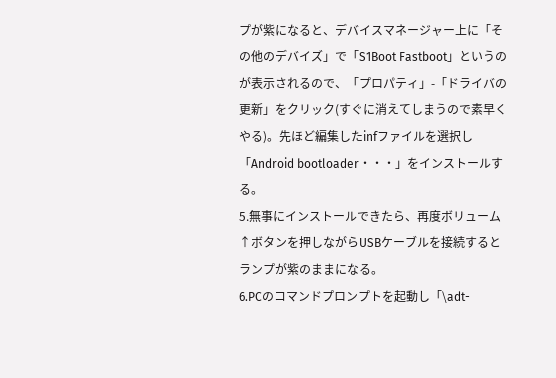プが紫になると、デバイスマネージャー上に「その他のデバイズ」で「S1Boot Fastboot」というのが表示されるので、「プロパティ」-「ドライバの更新」をクリック(すぐに消えてしまうので素早くやる)。先ほど編集したinfファイルを選択し「Android bootloader・・・」をインストールする。
5.無事にインストールできたら、再度ボリューム↑ボタンを押しながらUSBケーブルを接続するとランプが紫のままになる。
6.PCのコマンドプロンプトを起動し「\adt-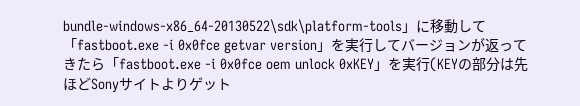bundle-windows-x86_64-20130522\sdk\platform-tools」に移動して「fastboot.exe -i 0x0fce getvar version」を実行してバージョンが返ってきたら「fastboot.exe -i 0x0fce oem unlock 0xKEY」を実行(KEYの部分は先ほどSonyサイトよりゲット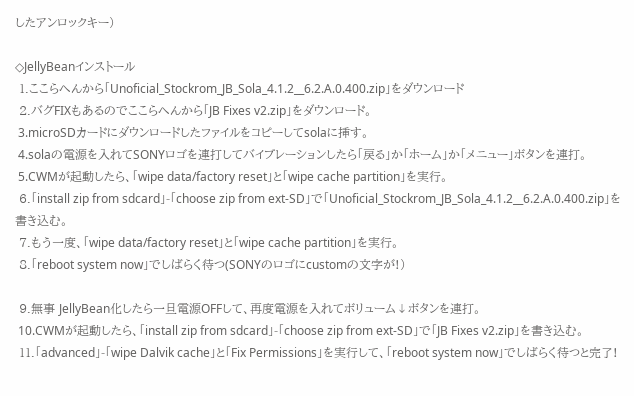したアンロックキー)

◇JellyBeanインストール
 1.ここらへんから「Unoficial_Stockrom_JB_Sola_4.1.2__6.2.A.0.400.zip」をダウンロード
 2.バグFIXもあるのでここらへんから「JB Fixes v2.zip」をダウンロード。
 3.microSDカードにダウンロードしたファイルをコピーしてsolaに挿す。
 4.solaの電源を入れてSONYロゴを連打してバイブレーションしたら「戻る」か「ホーム」か「メニュー」ボタンを連打。
 5.CWMが起動したら、「wipe data/factory reset」と「wipe cache partition」を実行。
 6.「install zip from sdcard」-「choose zip from ext-SD」で「Unoficial_Stockrom_JB_Sola_4.1.2__6.2.A.0.400.zip」を書き込む。
 7.もう一度、「wipe data/factory reset」と「wipe cache partition」を実行。
 8.「reboot system now」でしばらく待つ(SONYのロゴにcustomの文字が!)

 9.無事 JellyBean化したら一旦電源OFFして、再度電源を入れてボリューム↓ボタンを連打。
 10.CWMが起動したら、「install zip from sdcard」-「choose zip from ext-SD」で「JB Fixes v2.zip」を書き込む。
 11.「advanced」-「wipe Dalvik cache」と「Fix Permissions」を実行して、「reboot system now」でしばらく待つと完了!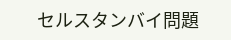セルスタンバイ問題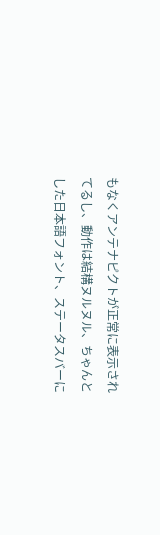もなくアンテナピクトが正常に表示されてるし、動作は結構ヌルヌル、ちゃんとした日本語フォント、ステータスバーに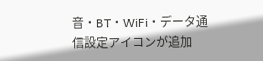音・BT・WiFi・データ通信設定アイコンが追加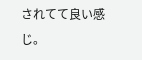されてて良い感じ。